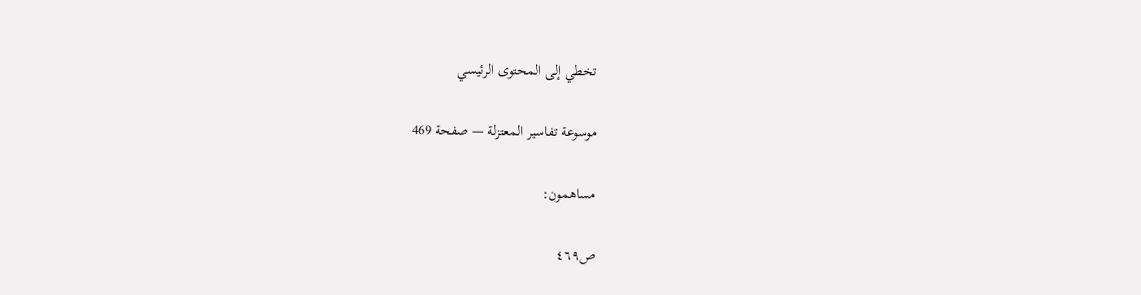تخطي إلى المحتوى الرئيسي

موسوعة تفاسير المعتزلة — صفحة 469

مساهمون:

ص٤٦٩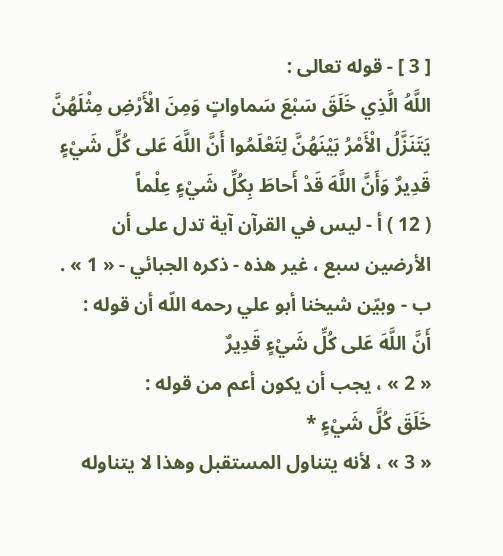[ 3 ] - قوله تعالى :
اللَّهُ الَّذِي خَلَقَ سَبْعَ سَماواتٍ وَمِنَ الْأَرْضِ مِثْلَهُنَّ يَتَنَزَّلُ الْأَمْرُ بَيْنَهُنَّ لِتَعْلَمُوا أَنَّ اللَّهَ عَلى كُلِّ شَيْءٍ قَدِيرٌ وَأَنَّ اللَّهَ قَدْ أَحاطَ بِكُلِّ شَيْءٍ عِلْماً
( 12 ) أ - ليس في القرآن آية تدل على أن الأرضين سبع ، غير هذه - ذكره الجبائي - « 1 » . ب - وبيّن شيخنا أبو علي رحمه اللّه أن قوله :
أَنَّ اللَّهَ عَلى كُلِّ شَيْءٍ قَدِيرٌ
« 2 » ، يجب أن يكون أعم من قوله :
خَلَقَ كُلَّ شَيْءٍ *
« 3 » ، لأنه يتناول المستقبل وهذا لا يتناوله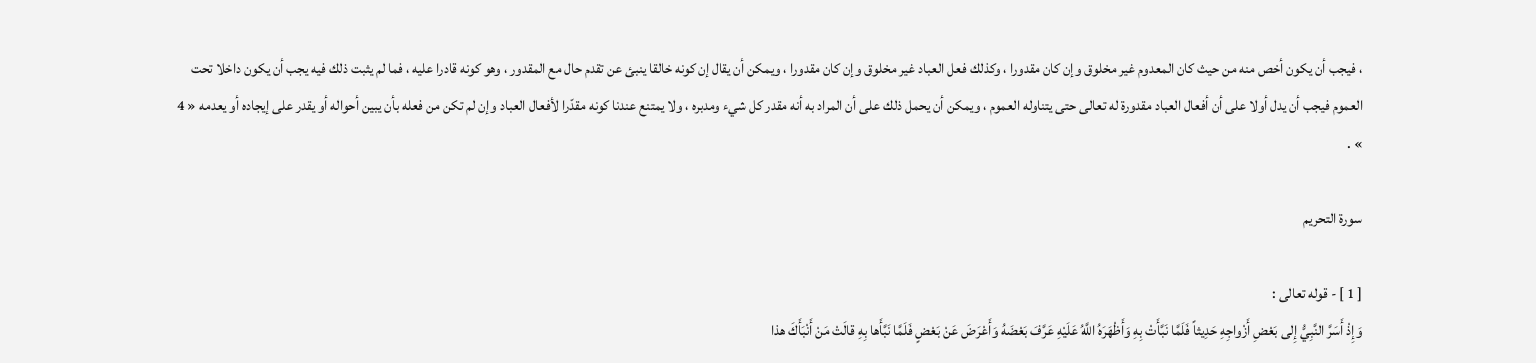، فيجب أن يكون أخص منه من حيث كان المعدوم غير مخلوق وإن كان مقدورا ، وكذلك فعل العباد غير مخلوق وإن كان مقدورا ، ويمكن أن يقال إن كونه خالقا ينبئ عن تقدم حال مع المقدور ، وهو كونه قادرا عليه ، فما لم يثبت ذلك فيه يجب أن يكون داخلا تحت العموم فيجب أن يدل أولا على أن أفعال العباد مقدورة له تعالى حتى يتناوله العموم ، ويمكن أن يحمل ذلك على أن المراد به أنه مقدر كل شيء ومدبره ، ولا يمتنع عندنا كونه مقدّرا لأفعال العباد وإن لم تكن من فعله بأن يبين أحواله أو يقدر على إيجاده أو يعدمه « 4 » .

سورة التحريم

[ 1 ] - قوله تعالى :
وَإِذْ أَسَرَّ النَّبِيُّ إِلى بَعْضِ أَزْواجِهِ حَدِيثاً فَلَمَّا نَبَّأَتْ بِهِ وَأَظْهَرَهُ اللَّهُ عَلَيْهِ عَرَّفَ بَعْضَهُ وَأَعْرَضَ عَنْ بَعْضٍ فَلَمَّا نَبَّأَها بِهِ قالَتْ مَنْ أَنْبَأَكَ هذا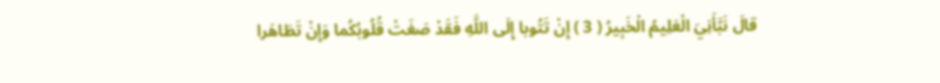قالَ نَبَّأَنِيَ الْعَلِيمُ الْخَبِيرُ ( 3 ) إِنْ تَتُوبا إِلَى اللَّهِ فَقَدْ صَغَتْ قُلُوبُكُما وَإِنْ تَظاهَرا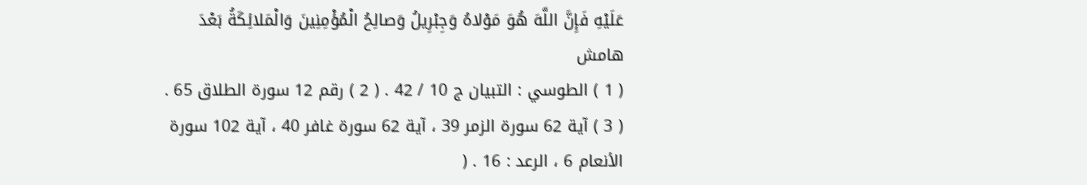عَلَيْهِ فَإِنَّ اللَّهَ هُوَ مَوْلاهُ وَجِبْرِيلُ وَصالِحُ الْمُؤْمِنِينَ وَالْمَلائِكَةُ بَعْدَ
هامش
( 1 ) الطوسي : التبيان ج 10 / 42 . ( 2 ) رقم 12 سورة الطلاق 65 . ( 3 ) آية 62 سورة الزمر 39 ، آية 62 سورة غافر 40 ، آية 102 سورة الأنعام 6 ، الرعد : 16 . (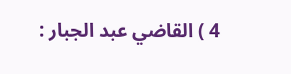4 ) القاضي عبد الجبار :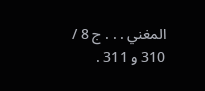المغني . . . ج 8 / 310 و 311 .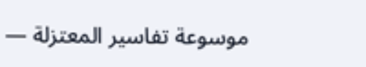موسوعة تفاسير المعتزلة —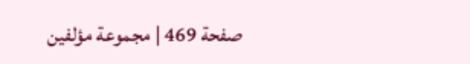صفحة 469 | مجموعة مؤلفين